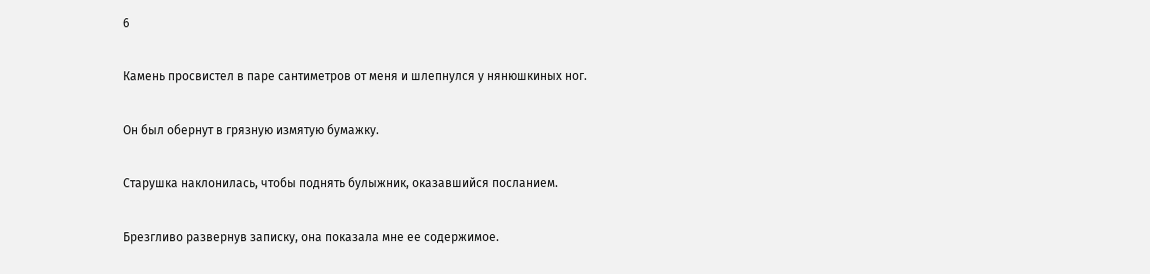6

Камень просвистел в паре сантиметров от меня и шлепнулся у нянюшкиных ног.

Он был обернут в грязную измятую бумажку.

Старушка наклонилась, чтобы поднять булыжник, оказавшийся посланием.

Брезгливо развернув записку, она показала мне ее содержимое.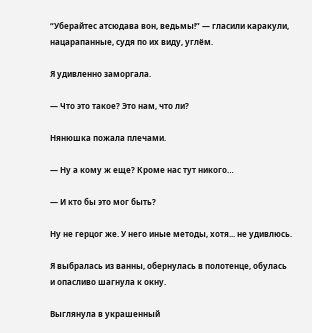“Уберайтес атсюдава вон, ведьмы!” — гласили каракули, нацарапанные, судя по их виду, углём.

Я удивленно заморгала.

— Что это такое? Это нам, что ли?

Нянюшка пожала плечами.

— Ну а кому ж еще? Кроме нас тут никого…

— И кто бы это мог быть?

Ну не герцог же. У него иные методы, хотя... не удивлюсь.

Я выбралась из ванны, обернулась в полотенце, обулась и опасливо шагнула к окну.

Выглянула в украшенный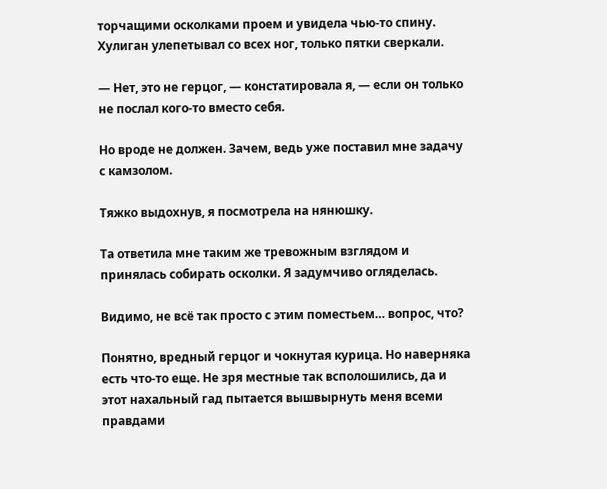торчащими осколками проем и увидела чью-то спину. Хулиган улепетывал со всех ног, только пятки сверкали.

— Нет, это не герцог, — констатировала я, — если он только не послал кого-то вместо себя.

Но вроде не должен. Зачем, ведь уже поставил мне задачу с камзолом.

Тяжко выдохнув, я посмотрела на нянюшку.

Та ответила мне таким же тревожным взглядом и принялась собирать осколки. Я задумчиво огляделась.

Видимо, не всё так просто с этим поместьем… вопрос, что?

Понятно, вредный герцог и чокнутая курица. Но наверняка есть что-то еще. Не зря местные так всполошились, да и этот нахальный гад пытается вышвырнуть меня всеми правдами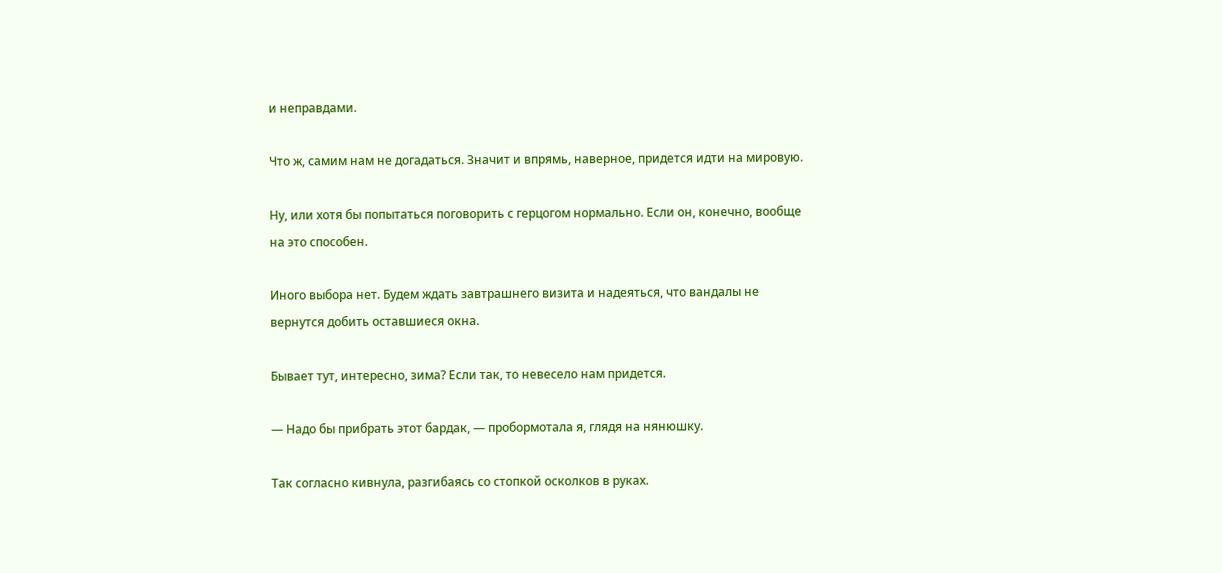и неправдами.

Что ж, самим нам не догадаться. Значит и впрямь, наверное, придется идти на мировую.

Ну, или хотя бы попытаться поговорить с герцогом нормально. Если он, конечно, вообще на это способен.

Иного выбора нет. Будем ждать завтрашнего визита и надеяться, что вандалы не вернутся добить оставшиеся окна.

Бывает тут, интересно, зима? Если так, то невесело нам придется.

— Надо бы прибрать этот бардак, — пробормотала я, глядя на нянюшку.

Так согласно кивнула, разгибаясь со стопкой осколков в руках.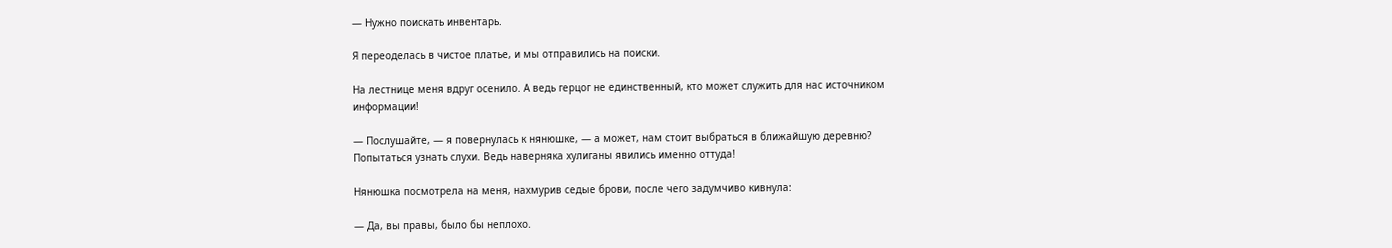— Нужно поискать инвентарь.

Я переоделась в чистое платье, и мы отправились на поиски.

На лестнице меня вдруг осенило. А ведь герцог не единственный, кто может служить для нас источником информации!

— Послушайте, — я повернулась к нянюшке, — а может, нам стоит выбраться в ближайшую деревню? Попытаться узнать слухи. Ведь наверняка хулиганы явились именно оттуда!

Нянюшка посмотрела на меня, нахмурив седые брови, после чего задумчиво кивнула:

— Да, вы правы, было бы неплохо.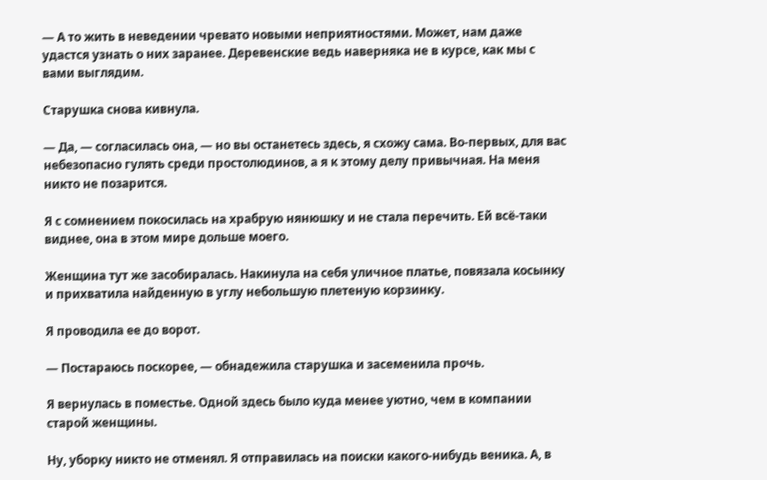— А то жить в неведении чревато новыми неприятностями. Может, нам даже удастся узнать о них заранее. Деревенские ведь наверняка не в курсе, как мы с вами выглядим.

Старушка снова кивнула.

— Да, — согласилась она, — но вы останетесь здесь, я схожу сама. Во-первых, для вас небезопасно гулять среди простолюдинов, а я к этому делу привычная. На меня никто не позарится.

Я с сомнением покосилась на храбрую нянюшку и не стала перечить. Ей всё-таки виднее, она в этом мире дольше моего.

Женщина тут же засобиралась. Накинула на себя уличное платье, повязала косынку и прихватила найденную в углу небольшую плетеную корзинку.

Я проводила ее до ворот.

— Постараюсь поскорее, — обнадежила старушка и засеменила прочь.

Я вернулась в поместье. Одной здесь было куда менее уютно, чем в компании старой женщины.

Ну, уборку никто не отменял. Я отправилась на поиски какого-нибудь веника. А, в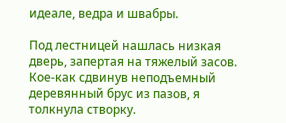идеале, ведра и швабры.

Под лестницей нашлась низкая дверь, запертая на тяжелый засов. Кое-как сдвинув неподъемный деревянный брус из пазов, я толкнула створку.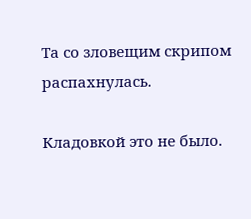Та со зловещим скрипом распахнулась.

Кладовкой это не было.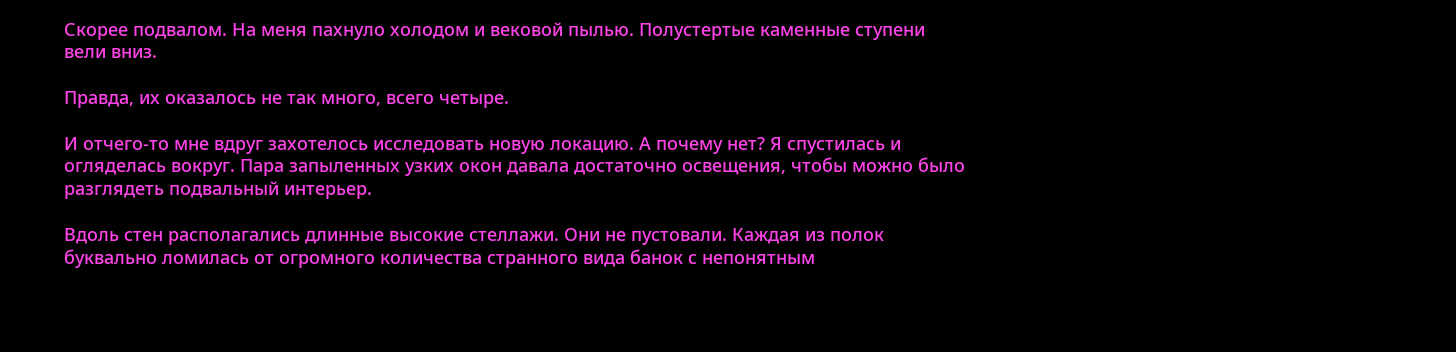Скорее подвалом. На меня пахнуло холодом и вековой пылью. Полустертые каменные ступени вели вниз.

Правда, их оказалось не так много, всего четыре.

И отчего-то мне вдруг захотелось исследовать новую локацию. А почему нет? Я спустилась и огляделась вокруг. Пара запыленных узких окон давала достаточно освещения, чтобы можно было разглядеть подвальный интерьер.

Вдоль стен располагались длинные высокие стеллажи. Они не пустовали. Каждая из полок буквально ломилась от огромного количества странного вида банок с непонятным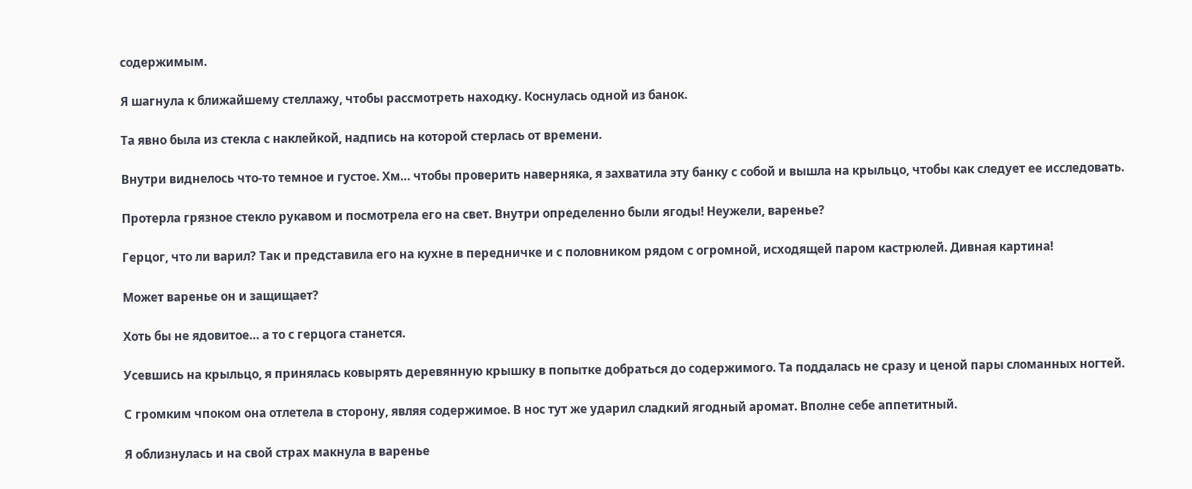содержимым.

Я шагнула к ближайшему стеллажу, чтобы рассмотреть находку. Коснулась одной из банок.

Та явно была из стекла с наклейкой, надпись на которой стерлась от времени.

Внутри виднелось что-то темное и густое. Хм… чтобы проверить наверняка, я захватила эту банку с собой и вышла на крыльцо, чтобы как следует ее исследовать.

Протерла грязное стекло рукавом и посмотрела его на свет. Внутри определенно были ягоды! Неужели, варенье?

Герцог, что ли варил? Так и представила его на кухне в передничке и с половником рядом с огромной, исходящей паром кастрюлей. Дивная картина!

Может варенье он и защищает?

Хоть бы не ядовитое… а то с герцога станется.

Усевшись на крыльцо, я принялась ковырять деревянную крышку в попытке добраться до содержимого. Та поддалась не сразу и ценой пары сломанных ногтей.

С громким чпоком она отлетела в сторону, являя содержимое. В нос тут же ударил сладкий ягодный аромат. Вполне себе аппетитный.

Я облизнулась и на свой страх макнула в варенье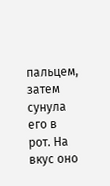пальцем, затем сунула его в рот. На вкус оно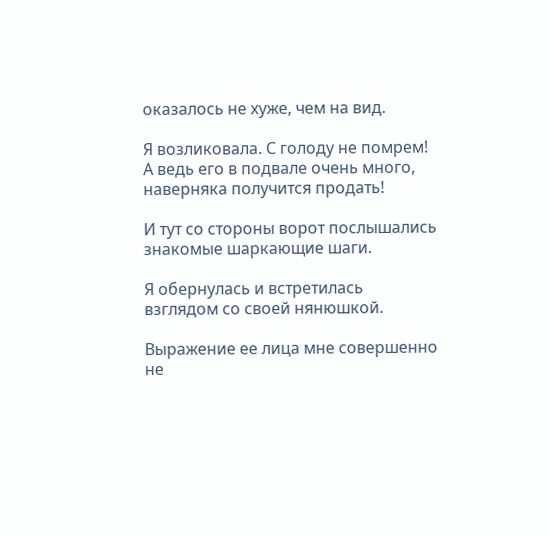оказалось не хуже, чем на вид.

Я возликовала. С голоду не помрем! А ведь его в подвале очень много, наверняка получится продать!

И тут со стороны ворот послышались знакомые шаркающие шаги.

Я обернулась и встретилась взглядом со своей нянюшкой.

Выражение ее лица мне совершенно не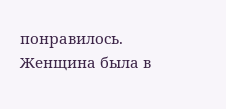понравилось. Женщина была в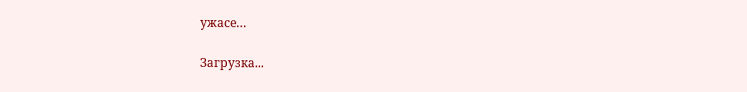ужасе…

Загрузка...